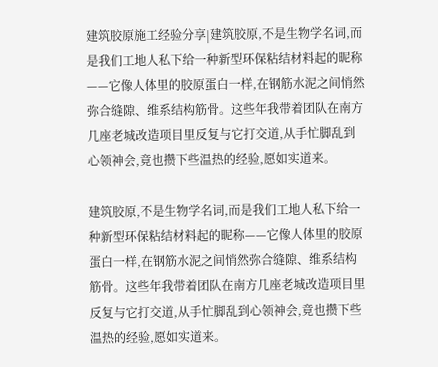建筑胶原施工经验分享|建筑胶原,不是生物学名词,而是我们工地人私下给一种新型环保粘结材料起的昵称——它像人体里的胶原蛋白一样,在钢筋水泥之间悄然弥合缝隙、维系结构筋骨。这些年我带着团队在南方几座老城改造项目里反复与它打交道,从手忙脚乱到心领神会,竟也攒下些温热的经验,愿如实道来。

建筑胶原,不是生物学名词,而是我们工地人私下给一种新型环保粘结材料起的昵称——它像人体里的胶原蛋白一样,在钢筋水泥之间悄然弥合缝隙、维系结构筋骨。这些年我带着团队在南方几座老城改造项目里反复与它打交道,从手忙脚乱到心领神会,竟也攒下些温热的经验,愿如实道来。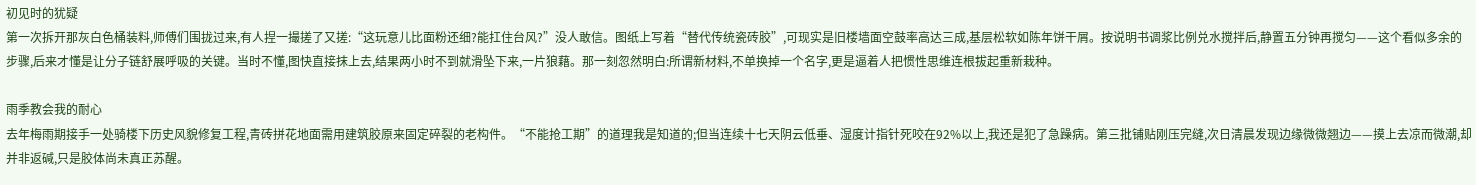初见时的犹疑
第一次拆开那灰白色桶装料,师傅们围拢过来,有人捏一撮搓了又搓:“这玩意儿比面粉还细?能扛住台风?”没人敢信。图纸上写着“替代传统瓷砖胶”,可现实是旧楼墙面空鼓率高达三成,基层松软如陈年饼干屑。按说明书调浆比例兑水搅拌后,静置五分钟再搅匀——这个看似多余的步骤,后来才懂是让分子链舒展呼吸的关键。当时不懂,图快直接抹上去,结果两小时不到就滑坠下来,一片狼藉。那一刻忽然明白:所谓新材料,不单换掉一个名字,更是逼着人把惯性思维连根拔起重新栽种。

雨季教会我的耐心
去年梅雨期接手一处骑楼下历史风貌修复工程,青砖拼花地面需用建筑胶原来固定碎裂的老构件。“不能抢工期”的道理我是知道的;但当连续十七天阴云低垂、湿度计指针死咬在92%以上,我还是犯了急躁病。第三批铺贴刚压完缝,次日清晨发现边缘微微翘边——摸上去凉而微潮,却并非返碱,只是胶体尚未真正苏醒。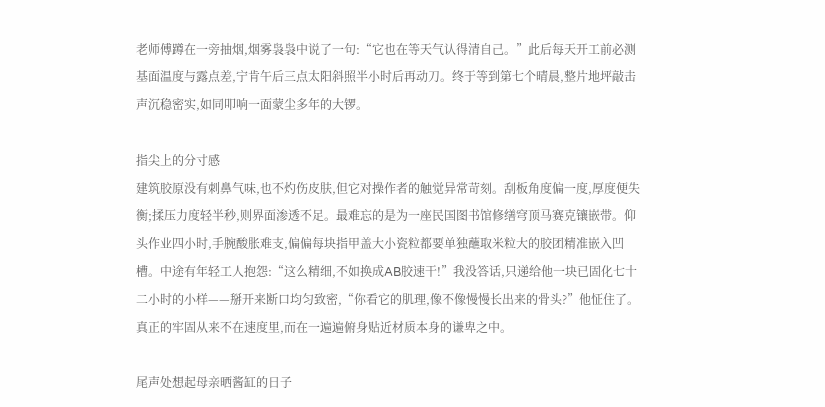老师傅蹲在一旁抽烟,烟雾袅袅中说了一句:“它也在等天气认得清自己。”此后每天开工前必测基面温度与露点差,宁肯午后三点太阳斜照半小时后再动刀。终于等到第七个晴晨,整片地坪敲击声沉稳密实,如同叩响一面蒙尘多年的大锣。

指尖上的分寸感
建筑胶原没有刺鼻气味,也不灼伤皮肤,但它对操作者的触觉异常苛刻。刮板角度偏一度,厚度便失衡;揉压力度轻半秒,则界面渗透不足。最难忘的是为一座民国图书馆修缮穹顶马赛克镶嵌带。仰头作业四小时,手腕酸胀难支,偏偏每块指甲盖大小瓷粒都要单独蘸取米粒大的胶团精准嵌入凹槽。中途有年轻工人抱怨:“这么精细,不如换成AB胶速干!”我没答话,只递给他一块已固化七十二小时的小样——掰开来断口均匀致密,“你看它的肌理,像不像慢慢长出来的骨头?”他怔住了。真正的牢固从来不在速度里,而在一遍遍俯身贴近材质本身的谦卑之中。

尾声处想起母亲晒酱缸的日子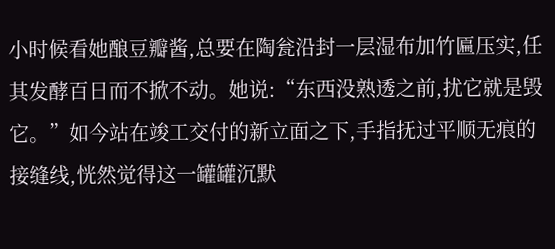小时候看她酿豆瓣酱,总要在陶瓮沿封一层湿布加竹匾压实,任其发酵百日而不掀不动。她说:“东西没熟透之前,扰它就是毁它。”如今站在竣工交付的新立面之下,手指抚过平顺无痕的接缝线,恍然觉得这一罐罐沉默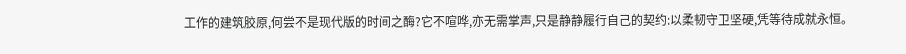工作的建筑胶原,何尝不是现代版的时间之酶?它不喧哗,亦无需掌声,只是静静履行自己的契约:以柔韧守卫坚硬,凭等待成就永恒。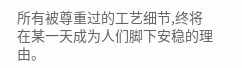所有被尊重过的工艺细节,终将在某一天成为人们脚下安稳的理由。